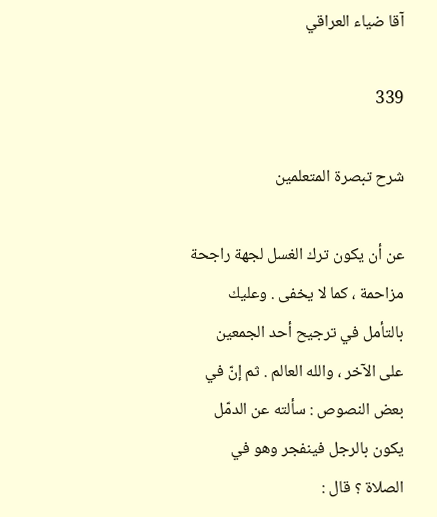آقا ضياء العراقي

339

شرح تبصرة المتعلمين

عن أن يكون ترك الغسل لجهة راجحة مزاحمة ، كما لا يخفى . وعليك بالتأمل في ترجيح أحد الجمعين على الآخر ، والله العالم . ثم إنّ في بعض النصوص : سألته عن الدمّل يكون بالرجل فينفجر وهو في الصلاة ؟ قال :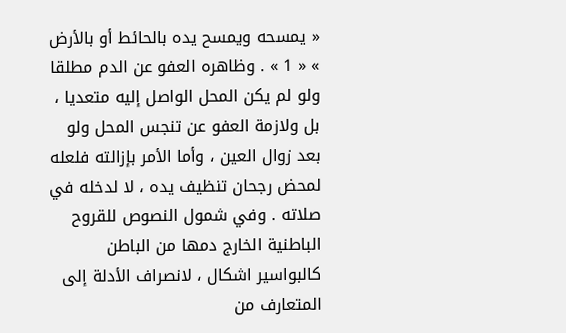« يمسحه ويمسح يده بالحائط أو بالأرض » « 1 » . وظاهره العفو عن الدم مطلقا ولو لم يكن المحل الواصل إليه متعديا ، بل ولازمة العفو عن تنجس المحل ولو بعد زوال العين ، وأما الأمر بإزالته فلعله لمحض رجحان تنظيف يده ، لا لدخله في صلاته . وفي شمول النصوص للقروح الباطنية الخارج دمها من الباطن كالبواسير اشكال ، لانصراف الأدلة إلى المتعارف من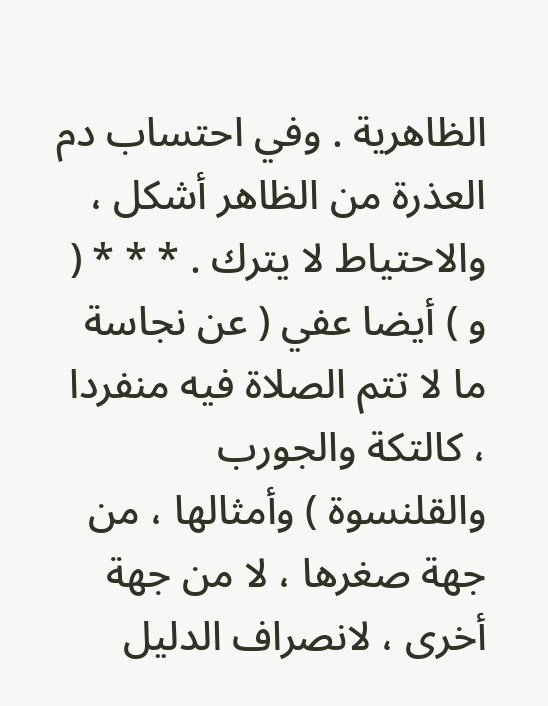الظاهرية . وفي احتساب دم العذرة من الظاهر أشكل ، والاحتياط لا يترك . * * * ( و ) أيضا عفي ( عن نجاسة ما لا تتم الصلاة فيه منفردا ، كالتكة والجورب والقلنسوة ) وأمثالها ، من جهة صغرها ، لا من جهة أخرى ، لانصراف الدليل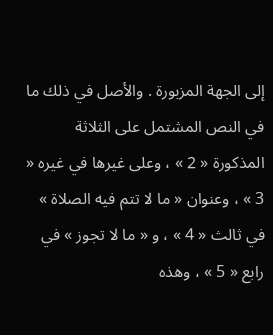إلى الجهة المزبورة . والأصل في ذلك ما في النص المشتمل على الثلاثة المذكورة « 2 » ، وعلى غيرها في غيره « 3 » ، وعنوان « ما لا تتم فيه الصلاة » في ثالث « 4 » ، و « ما لا تجوز » في رابع « 5 » ، وهذه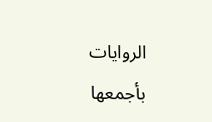الروايات بأجمعها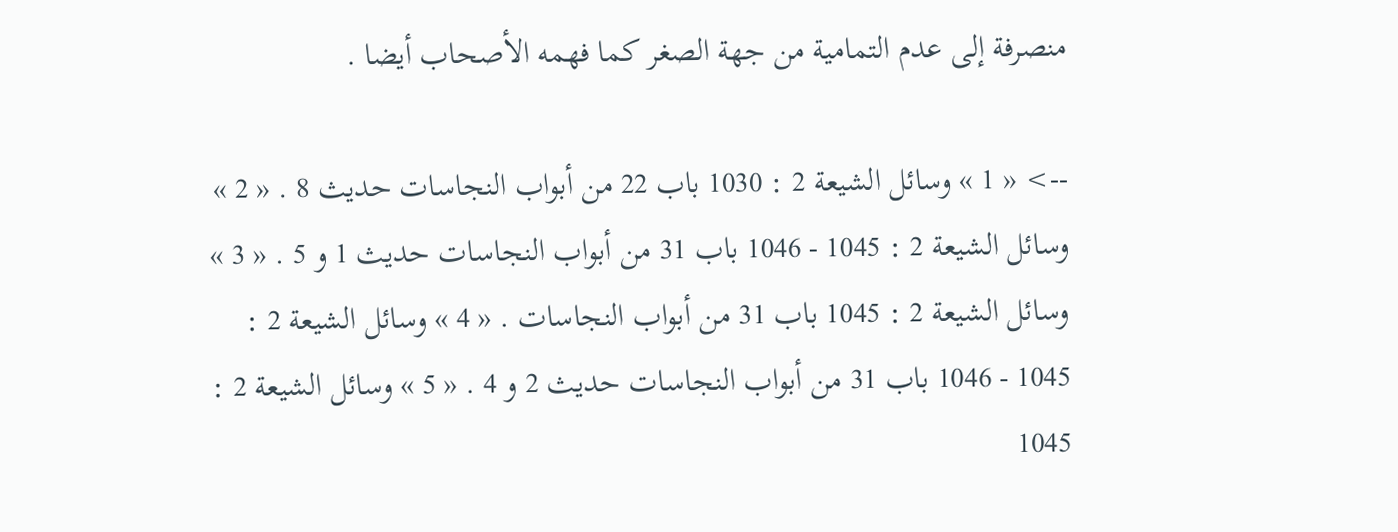منصرفة إلى عدم التمامية من جهة الصغر كما فهمه الأصحاب أيضا .

--> « 1 » وسائل الشيعة 2 : 1030 باب 22 من أبواب النجاسات حديث 8 . « 2 » وسائل الشيعة 2 : 1045 - 1046 باب 31 من أبواب النجاسات حديث 1 و 5 . « 3 » وسائل الشيعة 2 : 1045 باب 31 من أبواب النجاسات . « 4 » وسائل الشيعة 2 : 1045 - 1046 باب 31 من أبواب النجاسات حديث 2 و 4 . « 5 » وسائل الشيعة 2 : 1045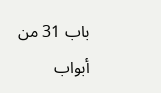باب 31 من أبواب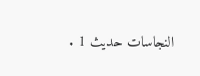النجاسات حديث 1 .